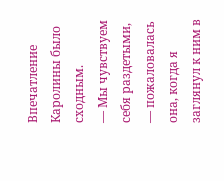Впечатление Каролины было сходным.
— Мы чувствуем себя раздетыми, — пожаловалась она, когда я заглянул к ним в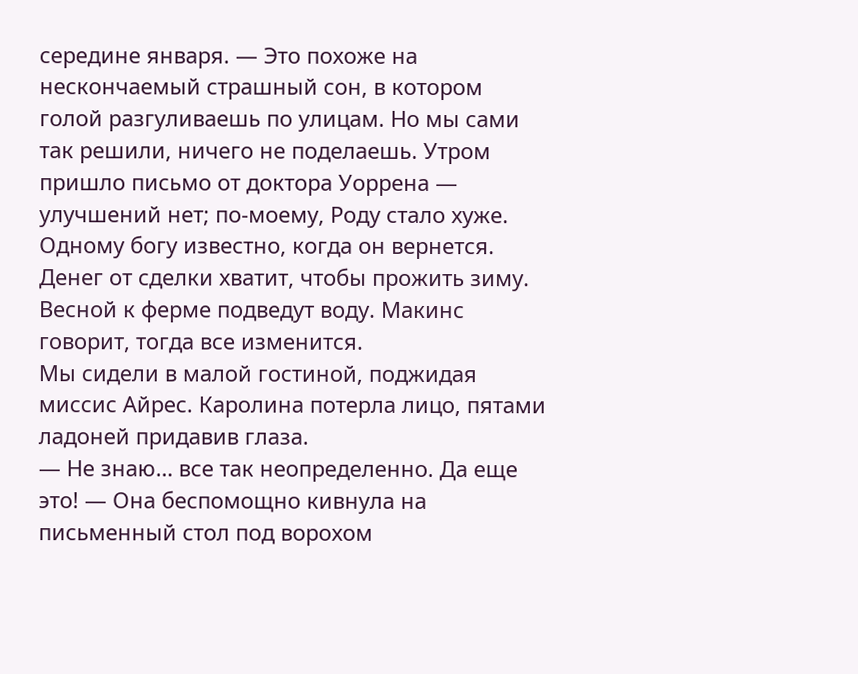середине января. — Это похоже на нескончаемый страшный сон, в котором голой разгуливаешь по улицам. Но мы сами так решили, ничего не поделаешь. Утром пришло письмо от доктора Уоррена — улучшений нет; по-моему, Роду стало хуже. Одному богу известно, когда он вернется. Денег от сделки хватит, чтобы прожить зиму. Весной к ферме подведут воду. Макинс говорит, тогда все изменится.
Мы сидели в малой гостиной, поджидая миссис Айрес. Каролина потерла лицо, пятами ладоней придавив глаза.
— Не знаю… все так неопределенно. Да еще это! — Она беспомощно кивнула на письменный стол под ворохом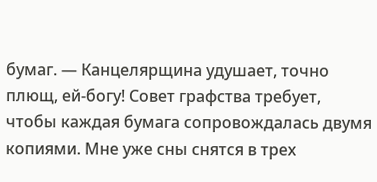бумаг. — Канцелярщина удушает, точно плющ, ей-богу! Совет графства требует, чтобы каждая бумага сопровождалась двумя копиями. Мне уже сны снятся в трех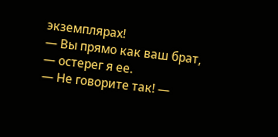экземплярах!
— Вы прямо как ваш брат, — остерег я ее.
— Не говорите так! —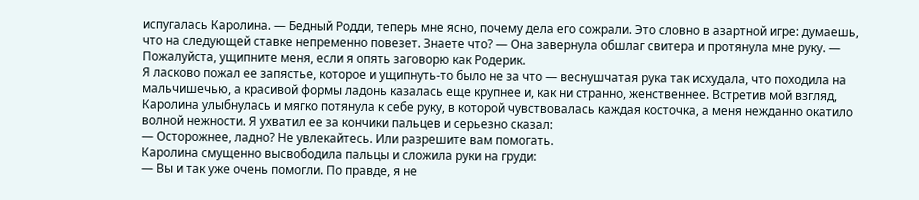испугалась Каролина. — Бедный Родди, теперь мне ясно, почему дела его сожрали. Это словно в азартной игре: думаешь, что на следующей ставке непременно повезет. Знаете что? — Она завернула обшлаг свитера и протянула мне руку. — Пожалуйста, ущипните меня, если я опять заговорю как Родерик.
Я ласково пожал ее запястье, которое и ущипнуть-то было не за что — веснушчатая рука так исхудала, что походила на мальчишечью, а красивой формы ладонь казалась еще крупнее и, как ни странно, женственнее. Встретив мой взгляд, Каролина улыбнулась и мягко потянула к себе руку, в которой чувствовалась каждая косточка, а меня нежданно окатило волной нежности. Я ухватил ее за кончики пальцев и серьезно сказал:
— Осторожнее, ладно? Не увлекайтесь. Или разрешите вам помогать.
Каролина смущенно высвободила пальцы и сложила руки на груди:
— Вы и так уже очень помогли. По правде, я не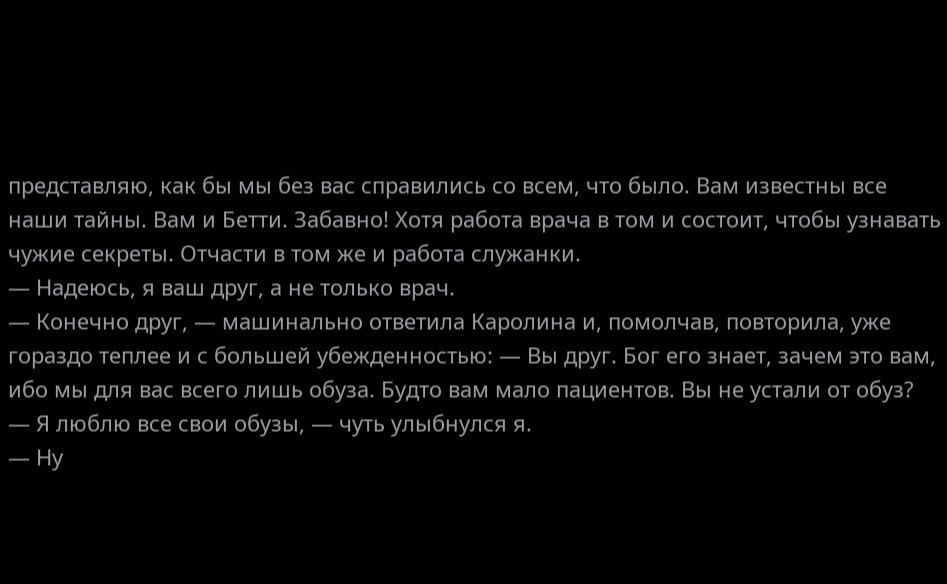представляю, как бы мы без вас справились со всем, что было. Вам известны все наши тайны. Вам и Бетти. Забавно! Хотя работа врача в том и состоит, чтобы узнавать чужие секреты. Отчасти в том же и работа служанки.
— Надеюсь, я ваш друг, а не только врач.
— Конечно друг, — машинально ответила Каролина и, помолчав, повторила, уже гораздо теплее и с большей убежденностью: — Вы друг. Бог его знает, зачем это вам, ибо мы для вас всего лишь обуза. Будто вам мало пациентов. Вы не устали от обуз?
— Я люблю все свои обузы, — чуть улыбнулся я.
— Ну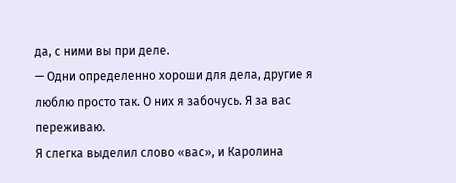да, с ними вы при деле.
— Одни определенно хороши для дела, другие я люблю просто так. О них я забочусь. Я за вас переживаю.
Я слегка выделил слово «вас», и Каролина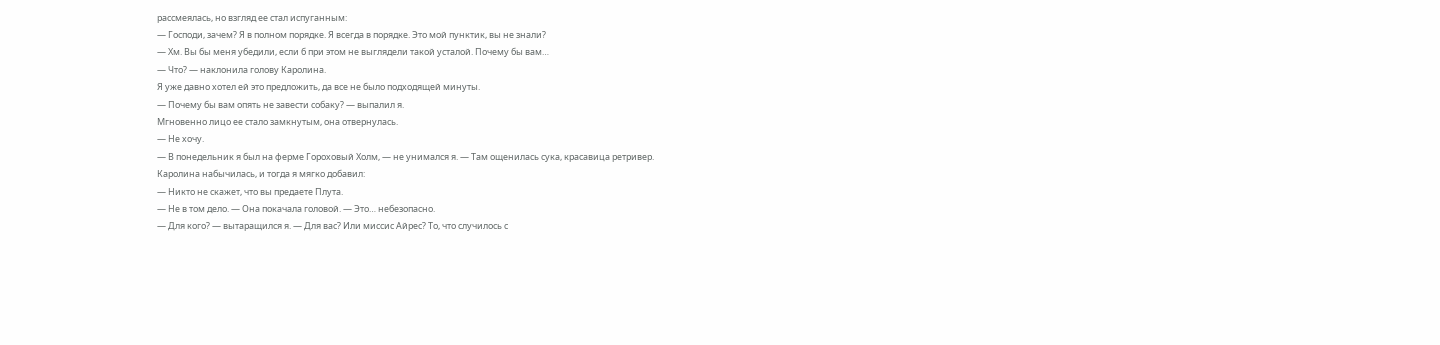рассмеялась, но взгляд ее стал испуганным:
— Господи, зачем? Я в полном порядке. Я всегда в порядке. Это мой пунктик, вы не знали?
— Хм. Вы бы меня убедили, если б при этом не выглядели такой усталой. Почему бы вам…
— Что? — наклонила голову Каролина.
Я уже давно хотел ей это предложить, да все не было подходящей минуты.
— Почему бы вам опять не завести собаку? — выпалил я.
Мгновенно лицо ее стало замкнутым, она отвернулась.
— Не хочу.
— В понедельник я был на ферме Гороховый Холм, — не унимался я. — Там ощенилась сука, красавица ретривер.
Каролина набычилась, и тогда я мягко добавил:
— Никто не скажет, что вы предаете Плута.
— Не в том дело. — Она покачала головой. — Это… небезопасно.
— Для кого? — вытаращился я. — Для вас? Или миссис Айрес? То, что случилось с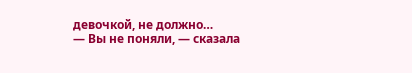девочкой, не должно…
— Вы не поняли, — сказала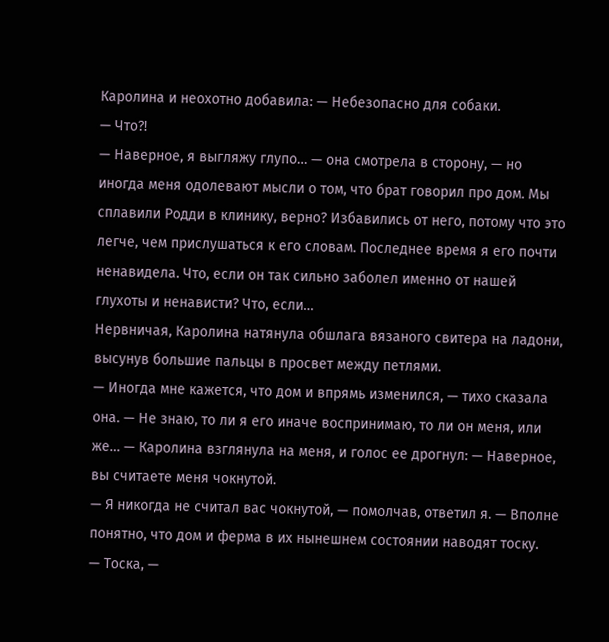Каролина и неохотно добавила: — Небезопасно для собаки.
— Что?!
— Наверное, я выгляжу глупо… — она смотрела в сторону, — но иногда меня одолевают мысли о том, что брат говорил про дом. Мы сплавили Родди в клинику, верно? Избавились от него, потому что это легче, чем прислушаться к его словам. Последнее время я его почти ненавидела. Что, если он так сильно заболел именно от нашей глухоты и ненависти? Что, если…
Нервничая, Каролина натянула обшлага вязаного свитера на ладони, высунув большие пальцы в просвет между петлями.
— Иногда мне кажется, что дом и впрямь изменился, — тихо сказала она. — Не знаю, то ли я его иначе воспринимаю, то ли он меня, или же… — Каролина взглянула на меня, и голос ее дрогнул: — Наверное, вы считаете меня чокнутой.
— Я никогда не считал вас чокнутой, — помолчав, ответил я. — Вполне понятно, что дом и ферма в их нынешнем состоянии наводят тоску.
— Тоска, —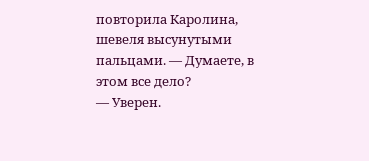повторила Каролина, шевеля высунутыми пальцами. — Думаете, в этом все дело?
— Уверен.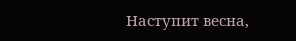Наступит весна,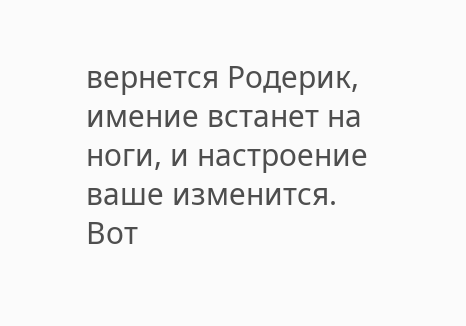вернется Родерик, имение встанет на ноги, и настроение ваше изменится. Вот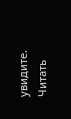увидите.
Читать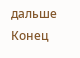дальше
Конец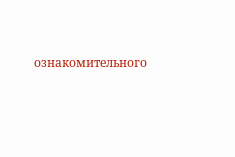ознакомительного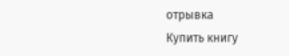отрывка
Купить книгу